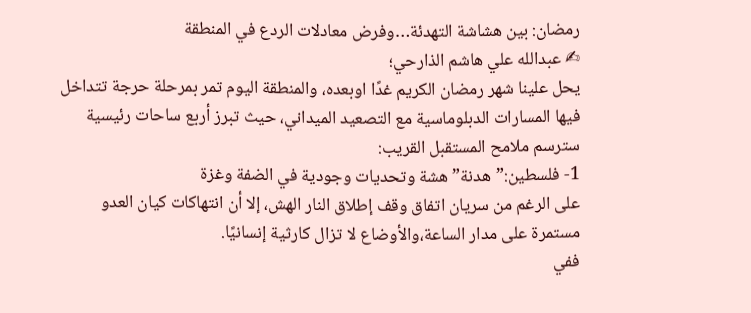رمضان: بين هشاشة التهدئة…وفرض معادلات الردع في المنطقة
✍ عبدالله علي هاشم الذارحي؛
يحل علينا شهر رمضان الكريم غدًا اوبعده، والمنطقة اليوم تمر بمرحلة حرجة تتداخل فيها المسارات الدبلوماسية مع التصعيد الميداني، حيث تبرز أربع ساحات رئيسية سترسم ملامح المستقبل القريب:
1- فلسطين:”هدنة” هشة وتحديات وجودية في الضفة وغزة
على الرغم من سريان اتفاق وقف إطلاق النار الهش، إلا أن انتهاكات كيان العدو
مستمرة على مدار الساعة،والأوضاع لا تزال كارثية إنسانيًا.
ففي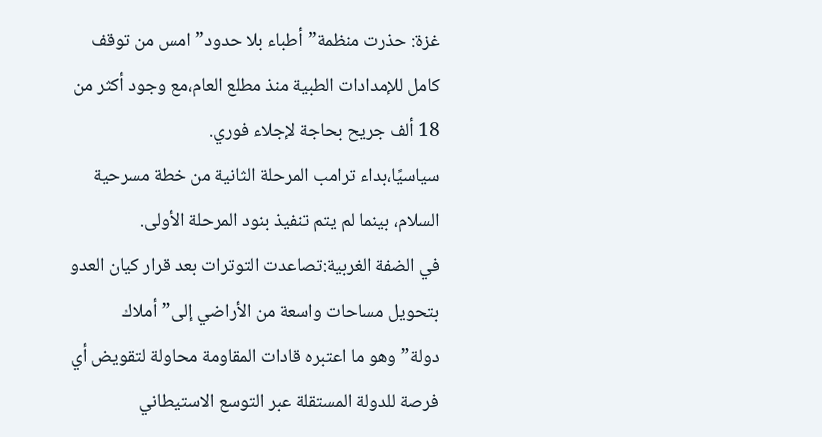غزة: حذرت منظمة”أطباء بلا حدود” امس من توقف كامل للإمدادات الطبية منذ مطلع العام،مع وجود أكثر من 18 ألف جريح بحاجة لإجلاء فوري.
سياسيًا،بداء ترامب المرحلة الثانية من خطة مسرحية السلام، بينما لم يتم تنفيذ بنود المرحلة الأولى.
في الضفة الغربية:تصاعدت التوترات بعد قرار كيان العدو بتحويل مساحات واسعة من الأراضي إلى”أملاك دولة”وهو ما اعتبره قادات المقاومة محاولة لتقويض أي فرصة للدولة المستقلة عبر التوسع الاستيطاني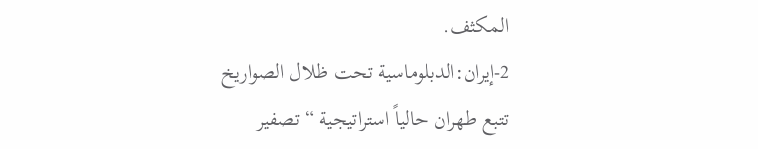المكثف.
2-إيران:الدبلوماسية تحت ظلال الصواريخ
تتبع طهران حالياً استراتيجية “تصفير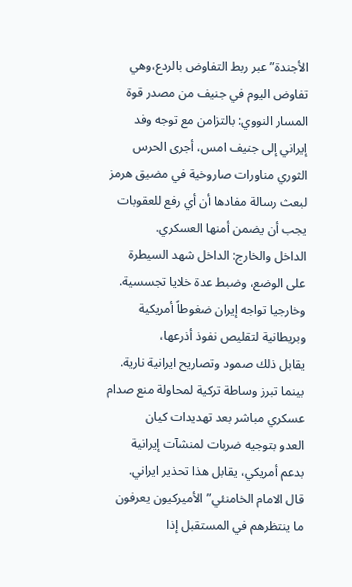الأجندة” عبر ربط التفاوض بالردع،وهي
تفاوض اليوم في جنيف من مصدر قوة
المسار النووي: بالتزامن مع توجه وفد إيراني إلى جنيف امس، أجرى الحرس الثوري مناورات صاروخية في مضيق هرمز لبعث رسالة مفادها أن أي رفع للعقوبات يجب أن يضمن أمنها العسكري.
الداخل والخارج: الداخل شهد السيطرة
على الوضع، وضبط عدة خلايا تجسسية.
وخارجيا تواجه إيران ضغوطاً أمريكية وبريطانية لتقليص نفوذ أذرعها،
يقابل ذلك صمود وتصاريح ايرانية نارية.
بينما تبرز وساطة تركية لمحاولة منع صدام عسكري مباشر بعد تهديدات كيان
العدو بتوجيه ضربات لمنشآت إيرانية
بدعم أمريكي، يقابل هذا تحذير ايراني.
قال الامام الخامنئي”الأميركيون يعرفون ما ينتظرهم في المستقبل إذا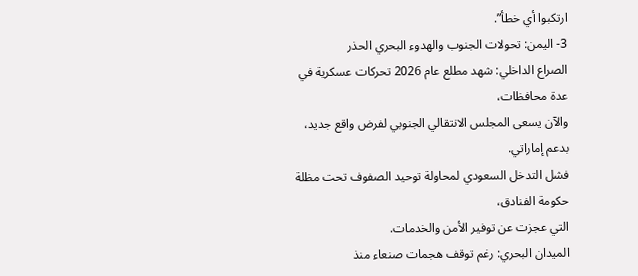ارتكبوا أي خطأ”.
3- اليمن: تحولات الجنوب والهدوء البحري الحذر
الصراع الداخلي: شهد مطلع عام 2026 تحركات عسكرية في عدة محافظات،
والآن يسعى المجلس الانتقالي الجنوبي لفرض واقع جديد، بدعم إماراتي.
فشل التدخل السعودي لمحاولة توحيد الصفوف تحت مظلة حكومة الفنادق،
التي عجزت عن توفير الأمن والخدمات.
الميدان البحري: رغم توقف هجمات صنعاء منذ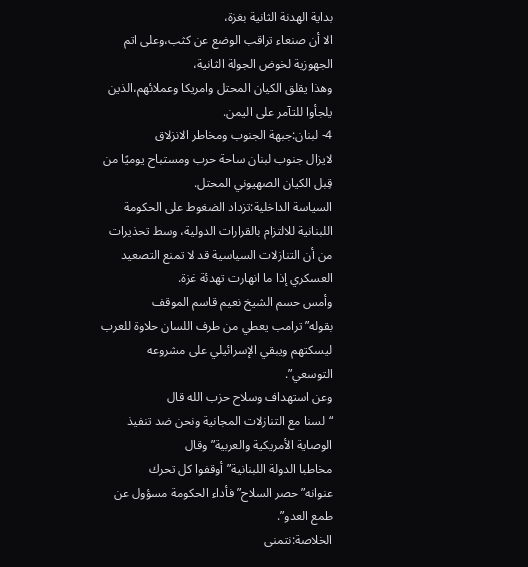بداية الهدنة الثانية بغزة،
الا أن صنعاء تراقب الوضع عن كثب،وعلى اتم الجهوزية لخوض الجولة الثانية،
وهذا يقلق الكيان المحتل وامريكا وعملائهم،الذين يلجأوا للتآمر على اليمن.
4- لبنان:جبهة الجنوب ومخاطر الانزلاق
لايزال جنوب لبنان ساحة حرب ومستباح يوميًا من قِبل الكيان الصهيوني المحتل.
السياسة الداخلية:تزداد الضغوط على الحكومة اللبنانية للالتزام بالقرارات الدولية، وسط تحذيرات من أن التنازلات السياسية قد لا تمنع التصعيد العسكري إذا ما انهارت تهدئة غزة.
وأمس حسم الشيخ نعيم قاسم الموقف
بقوله”ترامب يعطي من طرف اللسان حلاوة للعرب ليسكتهم ويبقي الإسرائيلي على مشروعه التوسعي”.
وعن استهداف وسلاح حزب الله قال
“لسنا مع التنازلات المجانية ونحن ضد تنفيذ الوصاية الأمريكية والعربية”وقال
مخاطبا الدولة اللبنانية”أوقفوا كل تحرك عنوانه”حصر السلاح”فأداء الحكومة مسؤول عن طمع العدو”.
الخلاصة:نتمنى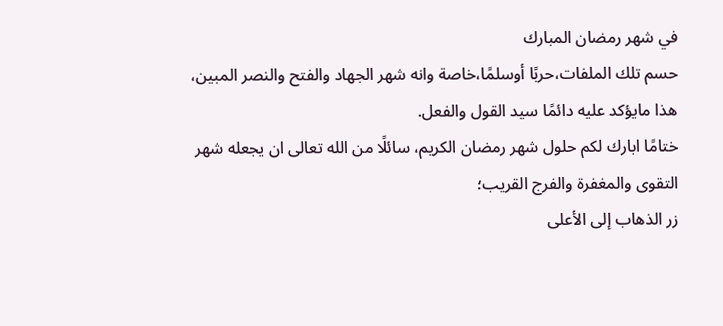في شهر رمضان المبارك
حسم تلك الملفات،حربًا أوسلمًا،خاصة وانه شهر الجهاد والفتح والنصر المبين، هذا مايؤكد عليه دائمًا سيد القول والفعل.
ختامًا ابارك لكم حلول شهر رمضان الكريم، سائلًا من الله تعالى ان يجعله شهر التقوى والمغفرة والفرج القريب؛
زر الذهاب إلى الأعلى